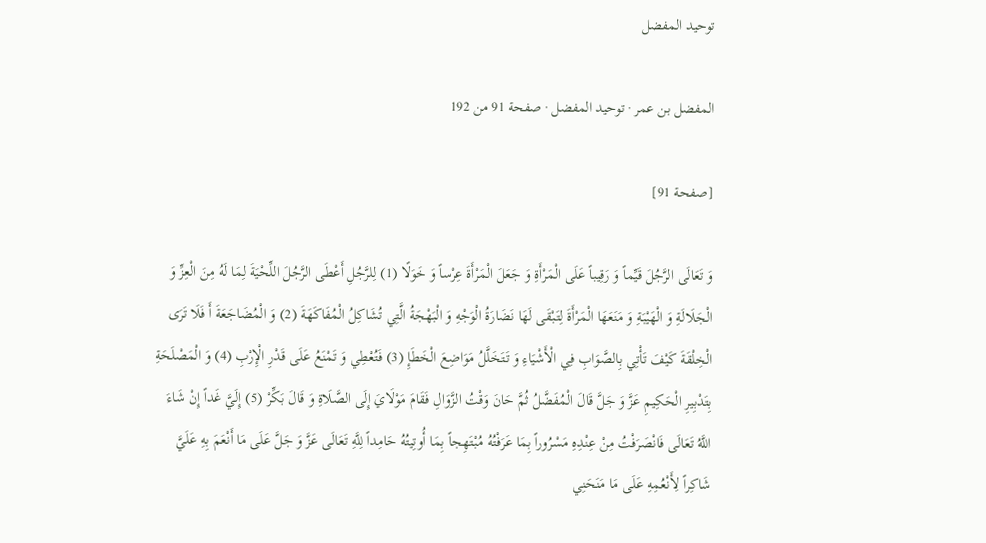توحيد المفضل

المفضل بن عمر · توحيد المفضل · صفحة 91 من 192

[صفحة 91]

وَ تَعَالَى الرَّجُلَ قَيِّماً وَ رَقِيباً عَلَى الْمَرْأَةِ وَ جَعَلَ الْمَرْأَةَ عِرْساً وَ خَوَلًا (1) لِلرَّجُلِ أَعْطَى الرَّجُلَ اللِّحْيَةَ لِمَا لَهُ مِنَ الْعِزِّ وَ الْجَلَالَةِ وَ الْهَيْبَةِ وَ مَنَعَهَا الْمَرْأَةَ لِتَبْقَى لَهَا نَضَارَةُ الْوَجْهِ وَ الْبَهْجَةُ الَّتِي تُشَاكِلُ الْمُفَاكَهَةَ (2) وَ الْمُضَاجَعَةَ أَ فَلَا تَرَى الْخِلْقَةَ كَيْفَ تَأْتِي بِالصَّوَابِ فِي الْأَشْيَاءِ وَ تَتَخَلَّلُ مَوَاضِعَ الْخَطَإِ (3) فَتُعْطِي وَ تَمْنَعُ عَلَى قَدْرِ الْإِرْبِ (4) وَ الْمَصْلَحَةِ بِتَدْبِيرِ الْحَكِيمِ عَزَّ وَ جَلَّ قَالَ الْمُفَضَّلُ ثُمَّ حَانَ وَقْتُ الزَّوَالِ فَقَامَ مَوْلَايَ إِلَى الصَّلَاةِ وَ قَالَ بَكِّرْ (5) إِلَيَّ غَداً إِنْ شَاءَ اللَّهُ تَعَالَى فَانْصَرَفْتُ مِنْ عِنْدِهِ مَسْرُوراً بِمَا عَرَفْتُهُ مُبْتَهِجاً بِمَا أُوتِيتُهُ حَامِداً لِلَّهِ تَعَالَى عَزَّ وَ جَلَّ عَلَى مَا أَنْعَمَ بِهِ عَلَيَّ شَاكِراً لِأَنْعُمِهِ عَلَى مَا مَنَحَنِي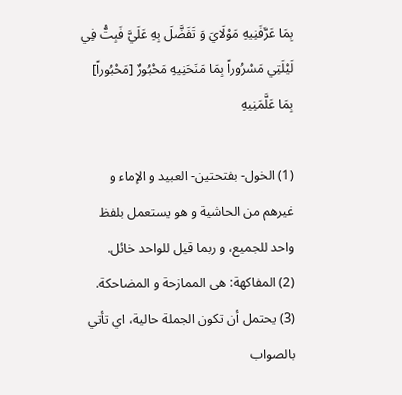بِمَا عَرَّفَنِيهِ مَوْلَايَ وَ تَفَضَّلَ بِهِ عَلَيَّ فَبِتُّ فِي لَيْلَتِي مَسْرُوراً بِمَا مَنَحَنِيهِ مَحْبُورٌ [مَحْبُوراً] بِمَا عَلَّمَنِيهِ

(1) الخول- بفتحتين- العبيد و الإماء و غيرهم من الحاشية و هو يستعمل بلفظ واحد للجميع، و ربما قيل للواحد خائل.
(2) المفاكهة: هى الممازحة و المضاحكة.
(3) يحتمل أن تكون الجملة حالية، اي تأتي بالصواب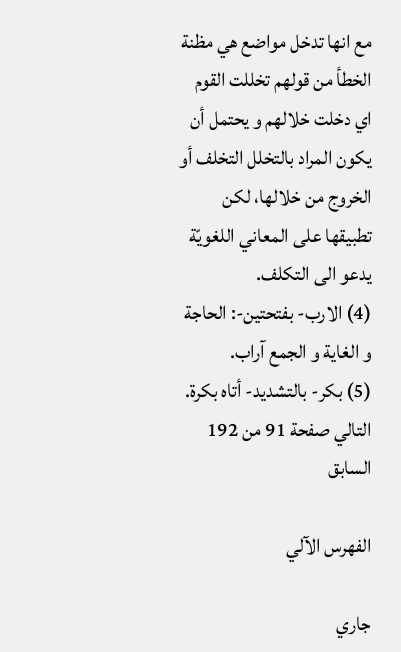مع انها تدخل مواضع هي مظنة الخطأ من قولهم تخللت القوم اي دخلت خلالهم و يحتمل أن يكون المراد بالتخلل التخلف أو الخروج من خلالها، لكن تطبيقها على المعاني اللغويّة يدعو الى التكلف.
(4) الارب- بفتحتين-: الحاجة و الغاية و الجمع آراب.
(5) بكر- بالتشديد- أتاه بكرة.
التالي صفحة 91 من 192 السابق

الفهرس الآلي

جاري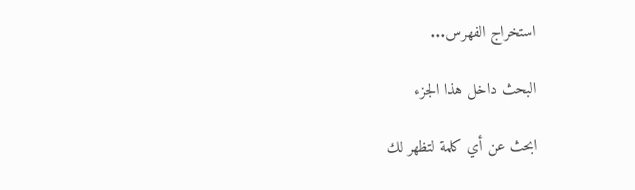استخراج الفهرس...

البحث داخل هذا الجزء

ابحث عن أي كلمة لتظهر لك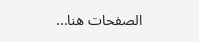الصفحات هنا...